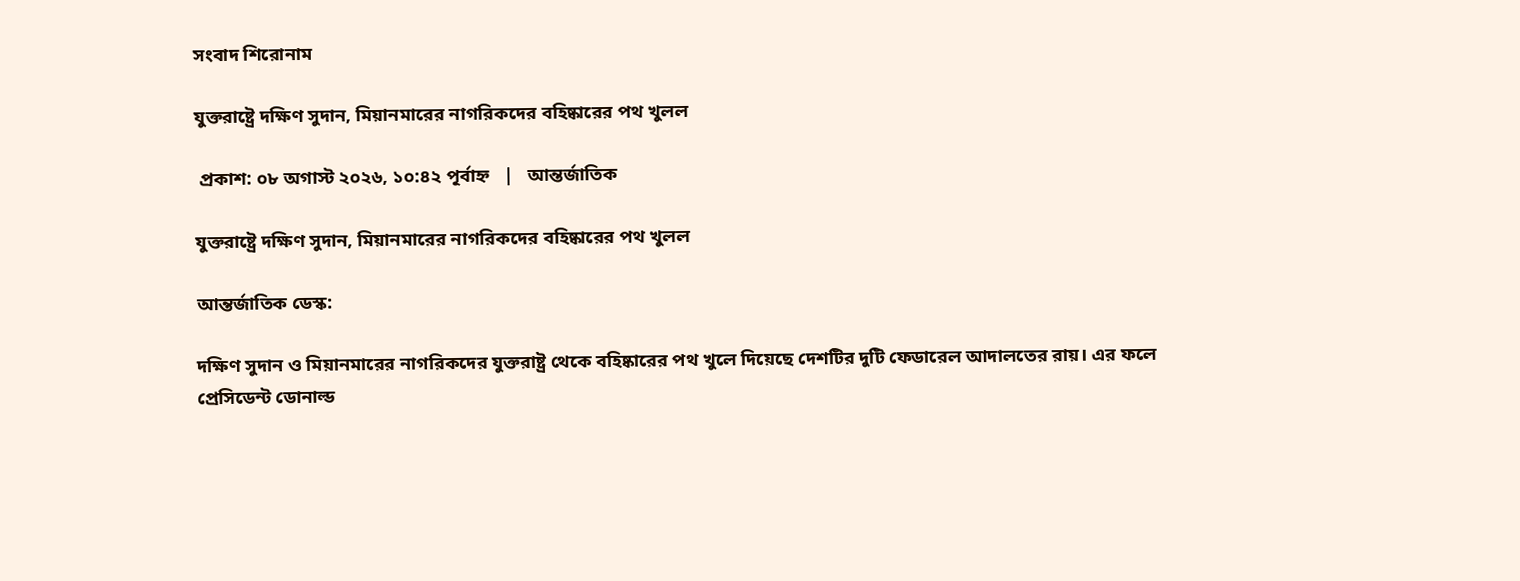সংবাদ শিরোনাম

যুক্তরাষ্ট্রে দক্ষিণ সুদান, মিয়ানমারের নাগরিকদের বহিষ্কারের পথ খুলল

 প্রকাশ: ০৮ অগাস্ট ২০২৬, ১০:৪২ পূর্বাহ্ন   |   আন্তর্জাতিক

যুক্তরাষ্ট্রে দক্ষিণ সুদান, মিয়ানমারের নাগরিকদের বহিষ্কারের পথ খুলল

আন্তর্জাতিক ডেস্ক:

দক্ষিণ সুদান ও মিয়ানমারের নাগরিকদের যুক্তরাষ্ট্র থেকে বহিষ্কারের পথ খুলে দিয়েছে দেশটির দুটি ফেডারেল আদালতের রায়। এর ফলে প্রেসিডেন্ট ডোনাল্ড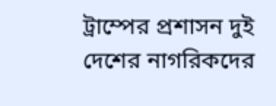ট্রাম্পের প্রশাসন দুই দেশের নাগরিকদের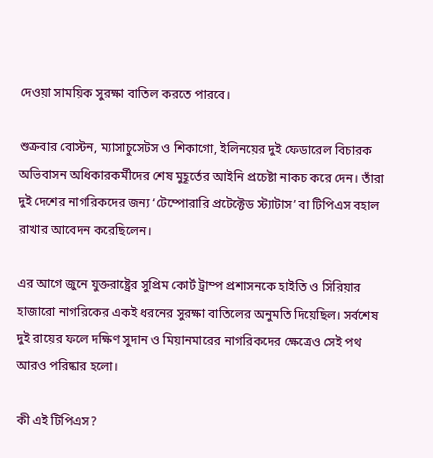দেওয়া সাময়িক সুরক্ষা বাতিল করতে পারবে।

শুক্রবার বোস্টন, ম্যাসাচুসেটস ও শিকাগো, ইলিনয়ের দুই ফেডারেল বিচারক অভিবাসন অধিকারকর্মীদের শেষ মুহূর্তের আইনি প্রচেষ্টা নাকচ করে দেন। তাঁরা দুই দেশের নাগরিকদের জন্য ‘টেম্পোরারি প্রটেক্টেড স্ট্যাটাস’ বা টিপিএস বহাল রাখার আবেদন করেছিলেন।

এর আগে জুনে যুক্তরাষ্ট্রের সুপ্রিম কোর্ট ট্রাম্প প্রশাসনকে হাইতি ও সিরিয়ার হাজারো নাগরিকের একই ধরনের সুরক্ষা বাতিলের অনুমতি দিয়েছিল। সর্বশেষ দুই রায়ের ফলে দক্ষিণ সুদান ও মিয়ানমারের নাগরিকদের ক্ষেত্রেও সেই পথ আরও পরিষ্কার হলো।

কী এই টিপিএস?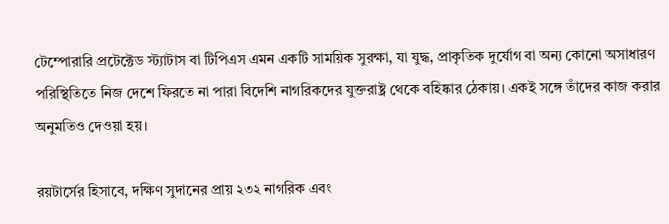টেম্পোরারি প্রটেক্টেড স্ট্যাটাস বা টিপিএস এমন একটি সাময়িক সুরক্ষা, যা যুদ্ধ, প্রাকৃতিক দুর্যোগ বা অন্য কোনো অসাধারণ পরিস্থিতিতে নিজ দেশে ফিরতে না পারা বিদেশি নাগরিকদের যুক্তরাষ্ট্র থেকে বহিষ্কার ঠেকায়। একই সঙ্গে তাঁদের কাজ করার অনুমতিও দেওয়া হয়।

রয়টার্সের হিসাবে, দক্ষিণ সুদানের প্রায় ২৩২ নাগরিক এবং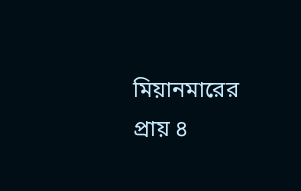মিয়ানমারের প্রায় ৪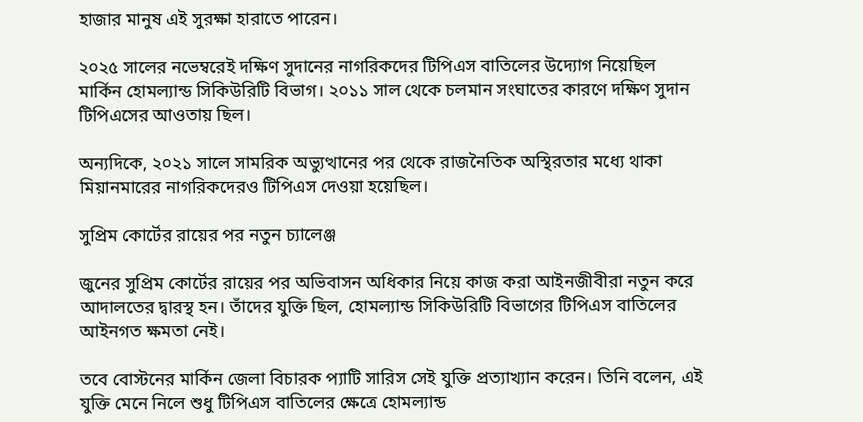হাজার মানুষ এই সুরক্ষা হারাতে পারেন।

২০২৫ সালের নভেম্বরেই দক্ষিণ সুদানের নাগরিকদের টিপিএস বাতিলের উদ্যোগ নিয়েছিল মার্কিন হোমল্যান্ড সিকিউরিটি বিভাগ। ২০১১ সাল থেকে চলমান সংঘাতের কারণে দক্ষিণ সুদান টিপিএসের আওতায় ছিল।

অন্যদিকে, ২০২১ সালে সামরিক অভ্যুত্থানের পর থেকে রাজনৈতিক অস্থিরতার মধ্যে থাকা মিয়ানমারের নাগরিকদেরও টিপিএস দেওয়া হয়েছিল।

সুপ্রিম কোর্টের রায়ের পর নতুন চ্যালেঞ্জ

জুনের সুপ্রিম কোর্টের রায়ের পর অভিবাসন অধিকার নিয়ে কাজ করা আইনজীবীরা নতুন করে আদালতের দ্বারস্থ হন। তাঁদের যুক্তি ছিল, হোমল্যান্ড সিকিউরিটি বিভাগের টিপিএস বাতিলের আইনগত ক্ষমতা নেই।

তবে বোস্টনের মার্কিন জেলা বিচারক প্যাটি সারিস সেই যুক্তি প্রত্যাখ্যান করেন। তিনি বলেন, এই যুক্তি মেনে নিলে শুধু টিপিএস বাতিলের ক্ষেত্রে হোমল্যান্ড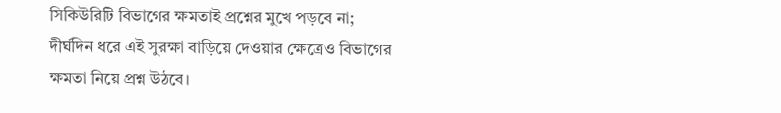সিকিউরিটি বিভাগের ক্ষমতাই প্রশ্নের মুখে পড়বে না; দীর্ঘদিন ধরে এই সুরক্ষা বাড়িয়ে দেওয়ার ক্ষেত্রেও বিভাগের ক্ষমতা নিয়ে প্রশ্ন উঠবে।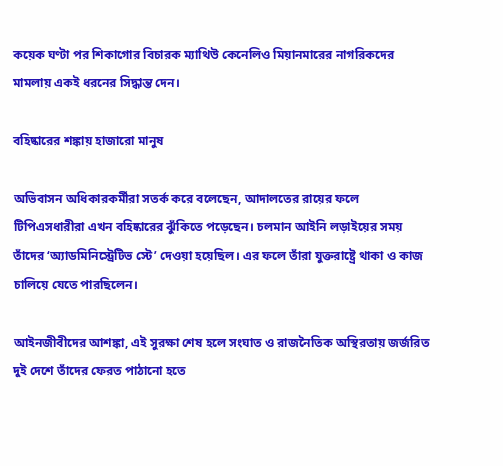কয়েক ঘণ্টা পর শিকাগোর বিচারক ম্যাথিউ কেনেলিও মিয়ানমারের নাগরিকদের মামলায় একই ধরনের সিদ্ধান্ত দেন।

বহিষ্কারের শঙ্কায় হাজারো মানুষ

অভিবাসন অধিকারকর্মীরা সতর্ক করে বলেছেন, আদালতের রায়ের ফলে টিপিএসধারীরা এখন বহিষ্কারের ঝুঁকিতে পড়েছেন। চলমান আইনি লড়াইয়ের সময় তাঁদের ‘অ্যাডমিনিস্ট্রেটিভ স্টে’ দেওয়া হয়েছিল। এর ফলে তাঁরা যুক্তরাষ্ট্রে থাকা ও কাজ চালিয়ে যেতে পারছিলেন।

আইনজীবীদের আশঙ্কা, এই সুরক্ষা শেষ হলে সংঘাত ও রাজনৈতিক অস্থিরতায় জর্জরিত দুই দেশে তাঁদের ফেরত পাঠানো হতে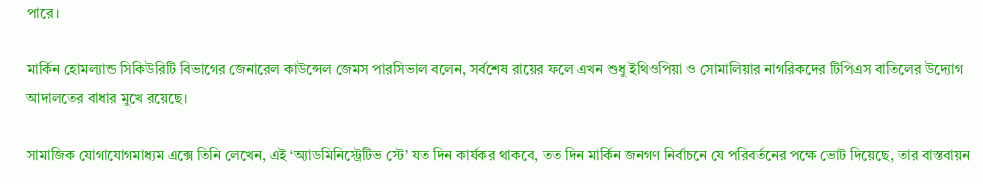পারে।

মার্কিন হোমল্যান্ড সিকিউরিটি বিভাগের জেনারেল কাউন্সেল জেমস পারসিভাল বলেন, সর্বশেষ রায়ের ফলে এখন শুধু ইথিওপিয়া ও সোমালিয়ার নাগরিকদের টিপিএস বাতিলের উদ্যোগ আদালতের বাধার মুখে রয়েছে।

সামাজিক যোগাযোগমাধ্যম এক্সে তিনি লেখেন, এই ‘অ্যাডমিনিস্ট্রেটিভ স্টে’ যত দিন কার্যকর থাকবে, তত দিন মার্কিন জনগণ নির্বাচনে যে পরিবর্তনের পক্ষে ভোট দিয়েছে, তার বাস্তবায়ন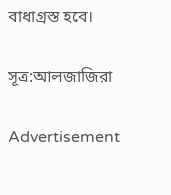বাধাগ্রস্ত হবে।

সূত্র:আলজাজিরা

Advertisement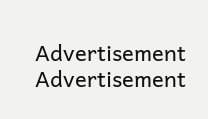Advertisement
Advertisement